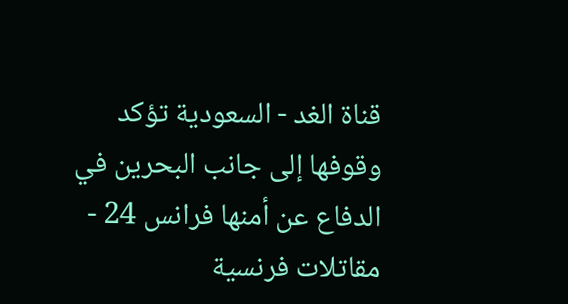قناة الغد - السعودية تؤكد وقوفها إلى جانب البحرين في الدفاع عن أمنها فرانس 24 - مقاتلات فرنسية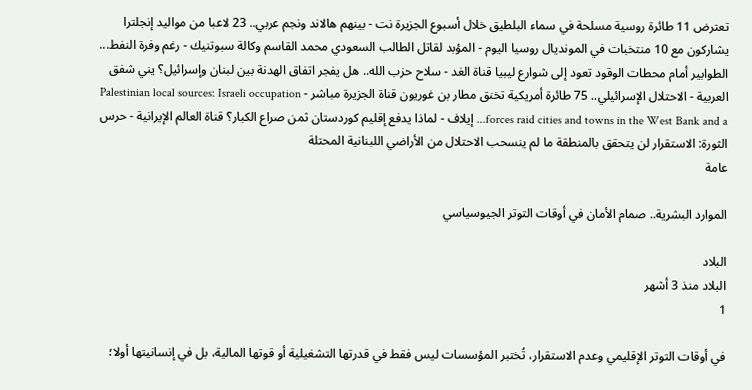تعترض 11 طائرة روسية مسلحة في سماء البلطيق خلال أسبوع الجزيرة نت - بينهم هالاند ونجم عربي.. 23 لاعبا من مواليد إنجلترا يشاركون مع 10 منتخبات في المونديال روسيا اليوم - المؤبد لقاتل الطالب السعودي محمد القاسم وكالة سبوتنيك - رغم وفرة النفط... الطوابير أمام محطات الوقود تعود إلى شوارع ليبيا قناة الغد - سلاح حزب الله.. هل يفجر اتفاق الهدنة بين لبنان وإسرائيل؟ يني شفق العربية - الاحتلال الإسرائيلي.. 75 طائرة أمريكية تخنق مطار بن غوريون قناة الجزيرة مباشر - Palestinian local sources: Israeli occupation forces raid cities and towns in the West Bank and a... إيلاف - لماذا يدفع إقليم كوردستان ثمن صراع الكبار؟ قناة العالم الإيرانية - حرس الثورة: الاستقرار لن يتحقق بالمنطقة ما لم ينسحب الاحتلال من الأراضي اللبنانية المحتلة
عامة

الموارد البشرية.. صمام الأمان في أوقات التوتر الجيوسياسي

البلاد
البلاد منذ 3 أشهر
1

في أوقات التوتر الإقليمي وعدم الاستقرار، تُختبر المؤسسات ليس فقط في قدرتها التشغيلية أو قوتها المالية، بل في إنسانيتها أولا؛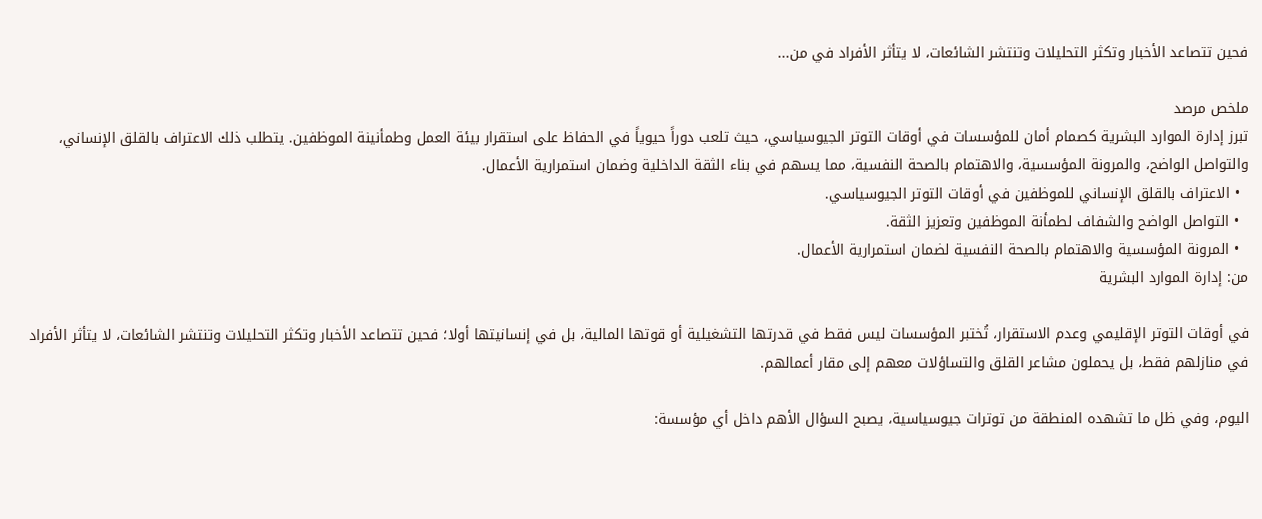فحين تتصاعد الأخبار وتكثر التحليلات وتنتشر الشائعات، لا يتأثر الأفراد في من...

ملخص مرصد
تبرز إدارة الموارد البشرية كصمام أمان للمؤسسات في أوقات التوتر الجيوسياسي، حيث تلعب دوراً حيوياً في الحفاظ على استقرار بيئة العمل وطمأنينة الموظفين. يتطلب ذلك الاعتراف بالقلق الإنساني، والتواصل الواضح، والمرونة المؤسسية، والاهتمام بالصحة النفسية، مما يسهم في بناء الثقة الداخلية وضمان استمرارية الأعمال.
  • الاعتراف بالقلق الإنساني للموظفين في أوقات التوتر الجيوسياسي.
  • التواصل الواضح والشفاف لطمأنة الموظفين وتعزيز الثقة.
  • المرونة المؤسسية والاهتمام بالصحة النفسية لضمان استمرارية الأعمال.
من: إدارة الموارد البشرية

في أوقات التوتر الإقليمي وعدم الاستقرار، تُختبر المؤسسات ليس فقط في قدرتها التشغيلية أو قوتها المالية، بل في إنسانيتها أولا؛ فحين تتصاعد الأخبار وتكثر التحليلات وتنتشر الشائعات، لا يتأثر الأفراد في منازلهم فقط، بل يحملون مشاعر القلق والتساؤلات معهم إلى مقار أعمالهم.

اليوم، وفي ظل ما تشهده المنطقة من توترات جيوسياسية، يصبح السؤال الأهم داخل أي مؤسسة: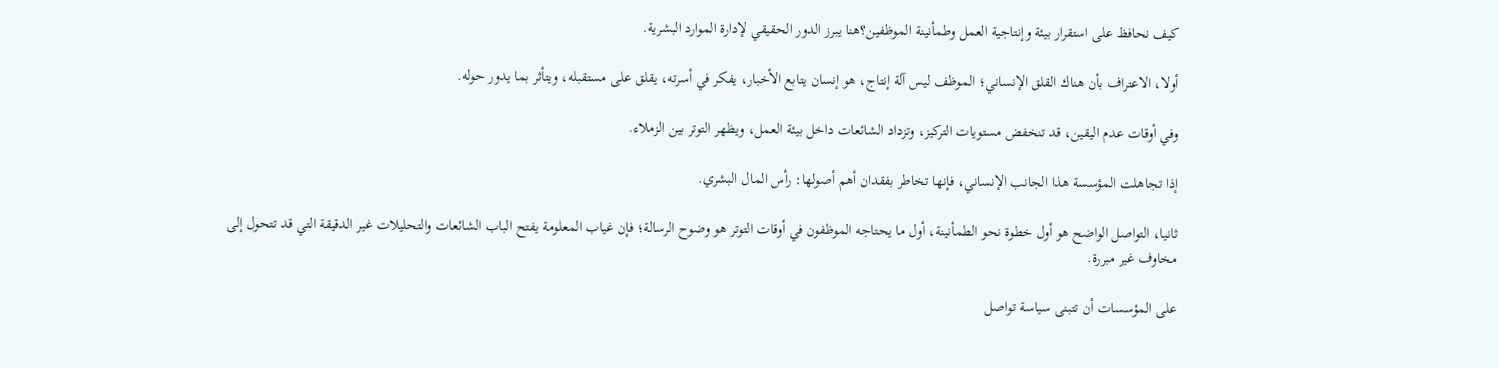كيف نحافظ على استقرار بيئة وإنتاجية العمل وطمأنينة الموظفين؟هنا يبرز الدور الحقيقي لإدارة الموارد البشرية.

أولا، الاعتراف بأن هناك القلق الإنساني؛ الموظف ليس آلة إنتاج، هو إنسان يتابع الأخبار، يفكر في أسرته، يقلق على مستقبله، ويتأثر بما يدور حوله.

وفي أوقات عدم اليقين، قد تنخفض مستويات التركيز، وتزداد الشائعات داخل بيئة العمل، ويظهر التوتر بين الزملاء.

إذا تجاهلت المؤسسة هذا الجانب الإنساني، فإنها تخاطر بفقدان أهم أصولها: رأس المال البشري.

ثانيا، التواصل الواضح هو أول خطوة نحو الطمأنينة، أول ما يحتاجه الموظفون في أوقات التوتر هو وضوح الرسالة؛ فإن غياب المعلومة يفتح الباب الشائعات والتحليلات غير الدقيقة التي قد تتحول إلى مخاوف غير مبررة.

على المؤسسات أن تتبنى سياسة تواصل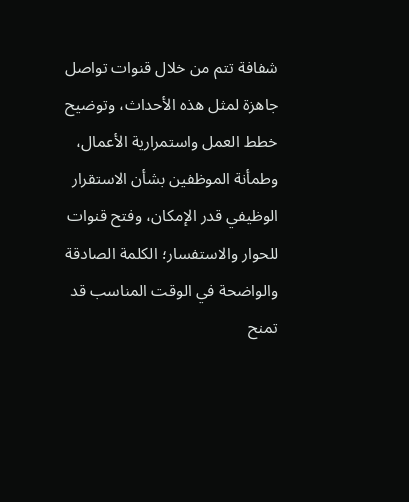شفافة تتم من خلال قنوات تواصل جاهزة لمثل هذه الأحداث، وتوضيح خطط العمل واستمرارية الأعمال، وطمأنة الموظفين بشأن الاستقرار الوظيفي قدر الإمكان، وفتح قنوات للحوار والاستفسار؛ الكلمة الصادقة والواضحة في الوقت المناسب قد تمنح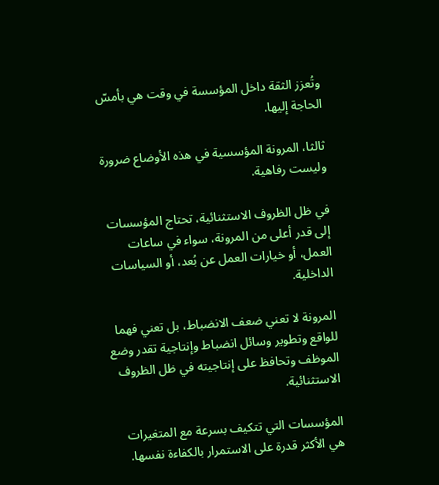وتُعزز الثقة داخل المؤسسة في وقت هي بأمسّ الحاجة إليها.

ثالثا، المرونة المؤسسية في هذه الأوضاع ضرورة وليست رفاهية.

في ظل الظروف الاستثنائية، تحتاج المؤسسات إلى قدر أعلى من المرونة، سواء في ساعات العمل، أو خيارات العمل عن بُعد، أو السياسات الداخلية.

المرونة لا تعني ضعف الانضباط، بل تعني فهما للواقع وتطوير وسائل انضباط وإنتاجية تقدر وضع الموظف وتحافظ على إنتاجيته في ظل الظروف الاستثنائية.

المؤسسات التي تتكيف بسرعة مع المتغيرات هي الأكثر قدرة على الاستمرار بالكفاءة نفسها.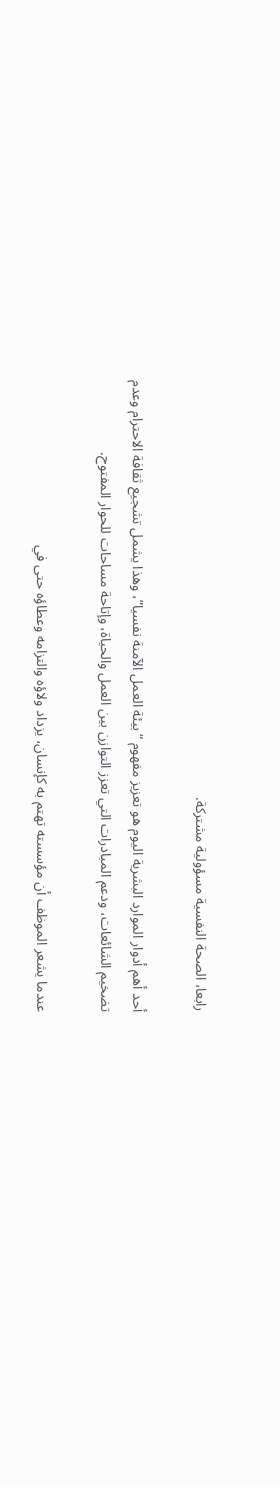رابعا، الصحة النفسية مسؤولية مشتركة.

أحد أهم أدوار الموارد البشرية اليوم هو تعزيز مفهوم “بيئة العمل الآمنة نفسيا”، وهذا يشمل تشجيع ثقافة الاحترام وعدم تضخيم الشائعات، ودعم المبادرات التي تعزز التوازن بين العمل والحياة، وإتاحة مساحات للحوار المفتوح.

عندما يشعر الموظف أن مؤسسته تهتم به كإنسان، يزداد ولاؤه والتزامه وعطاؤه حتى في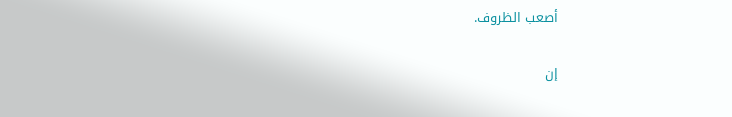أصعب الظروف.

إن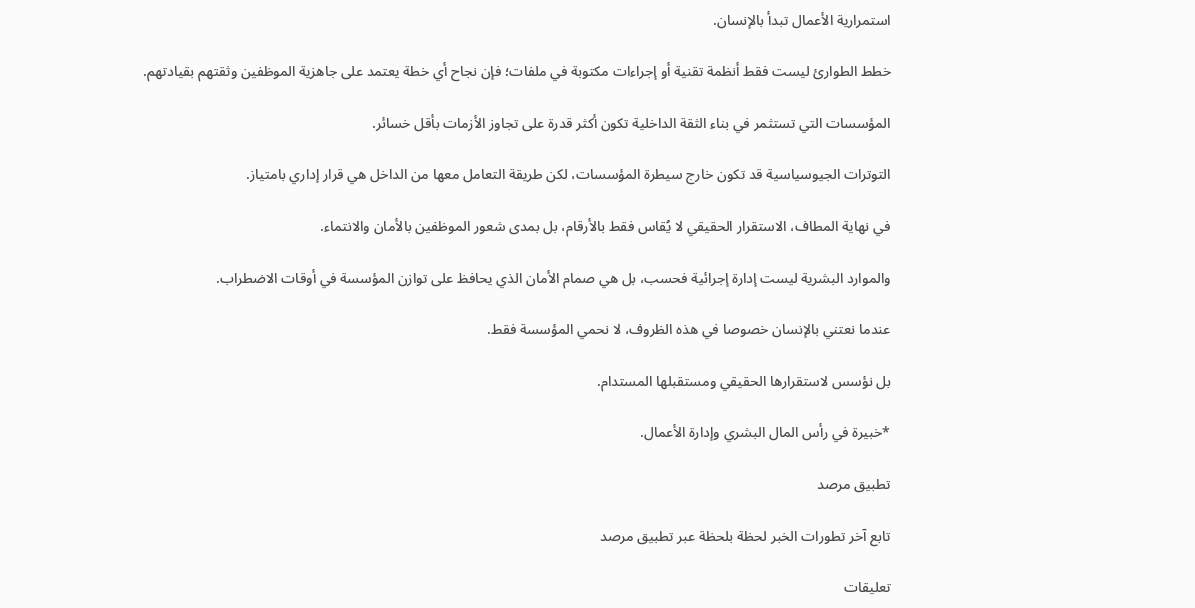استمرارية الأعمال تبدأ بالإنسان.

خطط الطوارئ ليست فقط أنظمة تقنية أو إجراءات مكتوبة في ملفات؛ فإن نجاح أي خطة يعتمد على جاهزية الموظفين وثقتهم بقيادتهم.

المؤسسات التي تستثمر في بناء الثقة الداخلية تكون أكثر قدرة على تجاوز الأزمات بأقل خسائر.

التوترات الجيوسياسية قد تكون خارج سيطرة المؤسسات، لكن طريقة التعامل معها من الداخل هي قرار إداري بامتياز.

في نهاية المطاف، الاستقرار الحقيقي لا يُقاس فقط بالأرقام، بل بمدى شعور الموظفين بالأمان والانتماء.

والموارد البشرية ليست إدارة إجرائية فحسب، بل هي صمام الأمان الذي يحافظ على توازن المؤسسة في أوقات الاضطراب.

عندما نعتني بالإنسان خصوصا في هذه الظروف، لا نحمي المؤسسة فقط.

بل نؤسس لاستقرارها الحقيقي ومستقبلها المستدام.

*خبيرة في رأس المال البشري وإدارة الأعمال.

تطبيق مرصد

تابع آخر تطورات الخبر لحظة بلحظة عبر تطبيق مرصد

تعليقات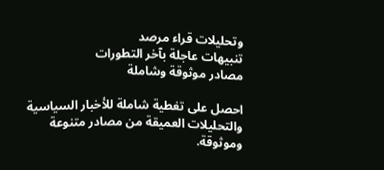وتحليلات قراء مرصد
تنبيهات عاجلة بآخر التطورات
مصادر موثوقة وشاملة

احصل على تغطية شاملة للأخبار السياسية والتحليلات العميقة من مصادر متنوعة وموثوقة.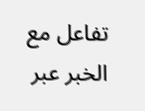تفاعل مع الخبر عبر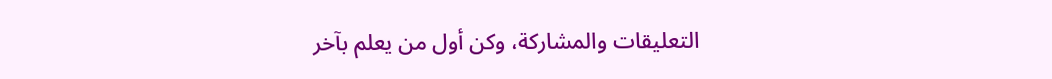التعليقات والمشاركة، وكن أول من يعلم بآخر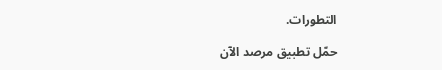التطورات.

حمّل تطبيق مرصد الآن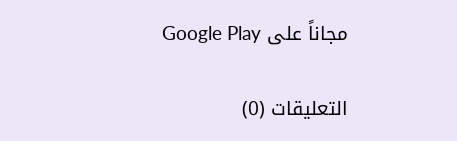مجاناً على Google Play

التعليقات (0)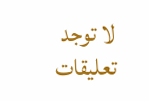لا توجد تعليقات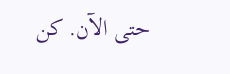حتى الآن. كن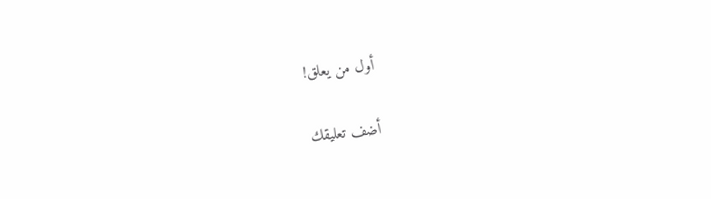أول من يعلق!

أضف تعليقك